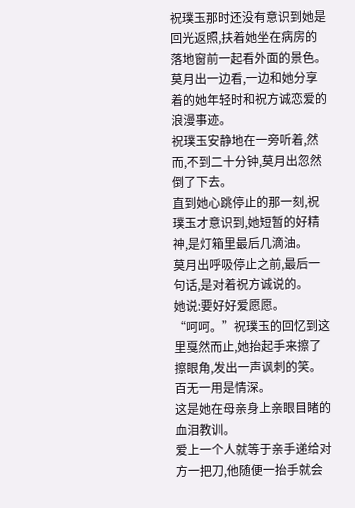祝璞玉那时还没有意识到她是回光返照,扶着她坐在病房的落地窗前一起看外面的景色。
莫月出一边看,一边和她分享着的她年轻时和祝方诚恋爱的浪漫事迹。
祝璞玉安静地在一旁听着,然而,不到二十分钟,莫月出忽然倒了下去。
直到她心跳停止的那一刻,祝璞玉才意识到,她短暂的好精神,是灯箱里最后几滴油。
莫月出呼吸停止之前,最后一句话,是对着祝方诚说的。
她说:要好好爱愿愿。
“呵呵。”祝璞玉的回忆到这里戛然而止,她抬起手来擦了擦眼角,发出一声讽刺的笑。
百无一用是情深。
这是她在母亲身上亲眼目睹的血泪教训。
爱上一个人就等于亲手递给对方一把刀,他随便一抬手就会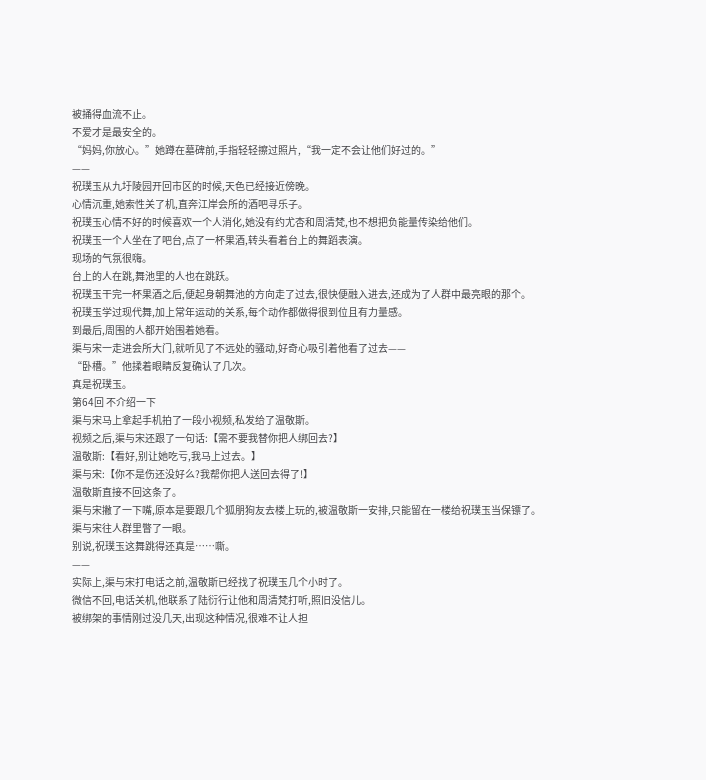被捅得血流不止。
不爱才是最安全的。
“妈妈,你放心。”她蹲在墓碑前,手指轻轻擦过照片,“我一定不会让他们好过的。”
——
祝璞玉从九圩陵园开回市区的时候,天色已经接近傍晚。
心情沉重,她索性关了机,直奔江岸会所的酒吧寻乐子。
祝璞玉心情不好的时候喜欢一个人消化,她没有约尤杏和周清梵,也不想把负能量传染给他们。
祝璞玉一个人坐在了吧台,点了一杯果酒,转头看着台上的舞蹈表演。
现场的气氛很嗨。
台上的人在跳,舞池里的人也在跳跃。
祝璞玉干完一杯果酒之后,便起身朝舞池的方向走了过去,很快便融入进去,还成为了人群中最亮眼的那个。
祝璞玉学过现代舞,加上常年运动的关系,每个动作都做得很到位且有力量感。
到最后,周围的人都开始围着她看。
渠与宋一走进会所大门,就听见了不远处的骚动,好奇心吸引着他看了过去——
“卧槽。”他揉着眼睛反复确认了几次。
真是祝璞玉。
第64回 不介绍一下
渠与宋马上拿起手机拍了一段小视频,私发给了温敬斯。
视频之后,渠与宋还跟了一句话:【需不要我替你把人绑回去?】
温敬斯:【看好,别让她吃亏,我马上过去。】
渠与宋:【你不是伤还没好么?我帮你把人送回去得了!】
温敬斯直接不回这条了。
渠与宋撇了一下嘴,原本是要跟几个狐朋狗友去楼上玩的,被温敬斯一安排,只能留在一楼给祝璞玉当保镖了。
渠与宋往人群里瞥了一眼。
别说,祝璞玉这舞跳得还真是……嘶。
——
实际上,渠与宋打电话之前,温敬斯已经找了祝璞玉几个小时了。
微信不回,电话关机,他联系了陆衍行让他和周清梵打听,照旧没信儿。
被绑架的事情刚过没几天,出现这种情况,很难不让人担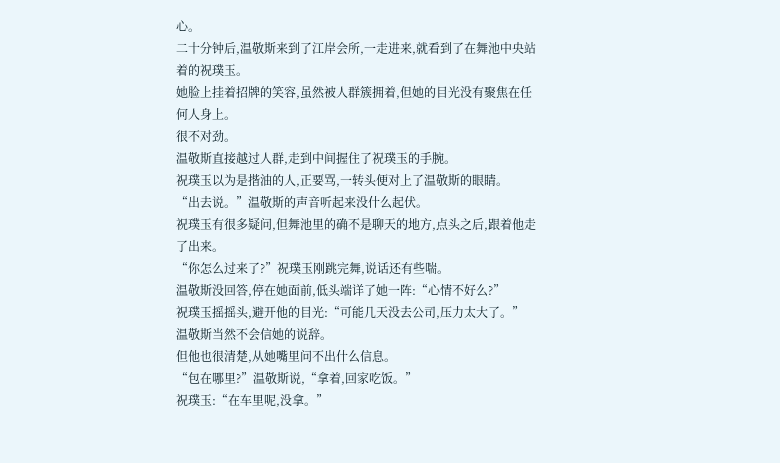心。
二十分钟后,温敬斯来到了江岸会所,一走进来,就看到了在舞池中央站着的祝璞玉。
她脸上挂着招牌的笑容,虽然被人群簇拥着,但她的目光没有聚焦在任何人身上。
很不对劲。
温敬斯直接越过人群,走到中间握住了祝璞玉的手腕。
祝璞玉以为是揩油的人,正要骂,一转头便对上了温敬斯的眼睛。
“出去说。”温敬斯的声音听起来没什么起伏。
祝璞玉有很多疑问,但舞池里的确不是聊天的地方,点头之后,跟着他走了出来。
“你怎么过来了?”祝璞玉刚跳完舞,说话还有些喘。
温敬斯没回答,停在她面前,低头端详了她一阵:“心情不好么?”
祝璞玉摇摇头,避开他的目光:“可能几天没去公司,压力太大了。”
温敬斯当然不会信她的说辞。
但他也很清楚,从她嘴里问不出什么信息。
“包在哪里?”温敬斯说,“拿着,回家吃饭。”
祝璞玉:“在车里呢,没拿。”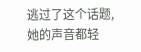逃过了这个话题,她的声音都轻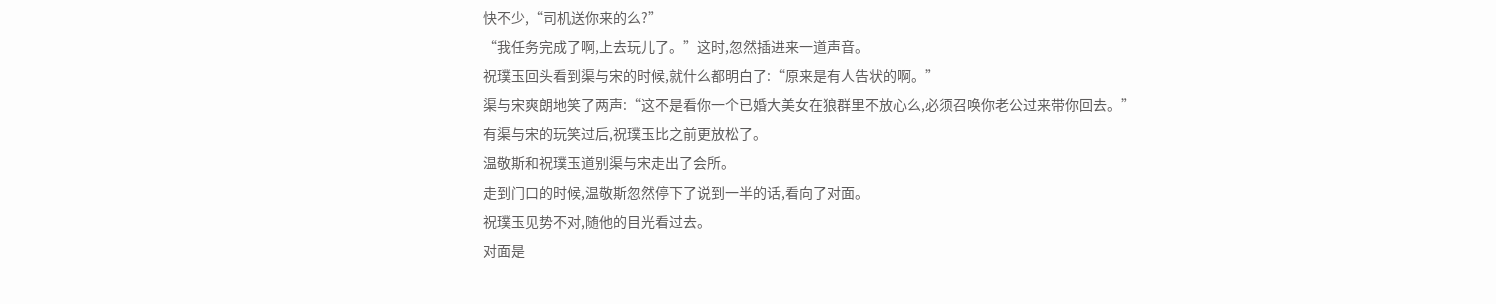快不少,“司机送你来的么?”
“我任务完成了啊,上去玩儿了。”这时,忽然插进来一道声音。
祝璞玉回头看到渠与宋的时候,就什么都明白了:“原来是有人告状的啊。”
渠与宋爽朗地笑了两声:“这不是看你一个已婚大美女在狼群里不放心么,必须召唤你老公过来带你回去。”
有渠与宋的玩笑过后,祝璞玉比之前更放松了。
温敬斯和祝璞玉道别渠与宋走出了会所。
走到门口的时候,温敬斯忽然停下了说到一半的话,看向了对面。
祝璞玉见势不对,随他的目光看过去。
对面是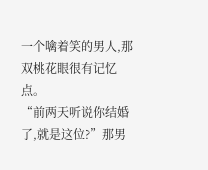一个噙着笑的男人,那双桃花眼很有记忆点。
“前两天听说你结婚了,就是这位?”那男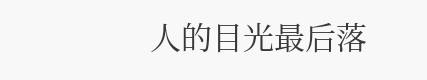人的目光最后落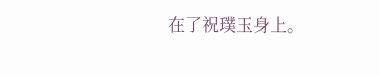在了祝璞玉身上。